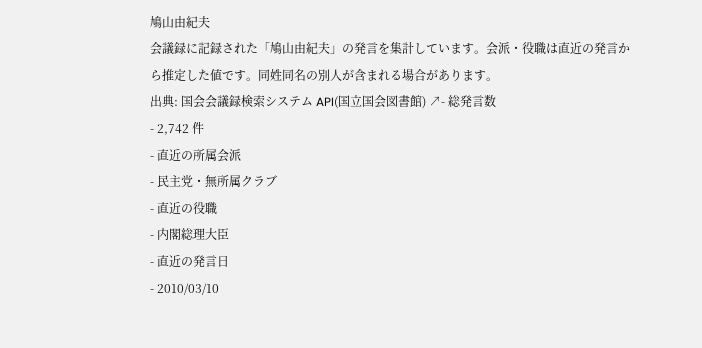鳩山由紀夫
会議録に記録された「鳩山由紀夫」の発言を集計しています。会派・役職は直近の発言から推定した値です。同姓同名の別人が含まれる場合があります。
出典: 国会会議録検索システム API(国立国会図書館) ↗- 総発言数
- 2,742 件
- 直近の所属会派
- 民主党・無所属クラブ
- 直近の役職
- 内閣総理大臣
- 直近の発言日
- 2010/03/10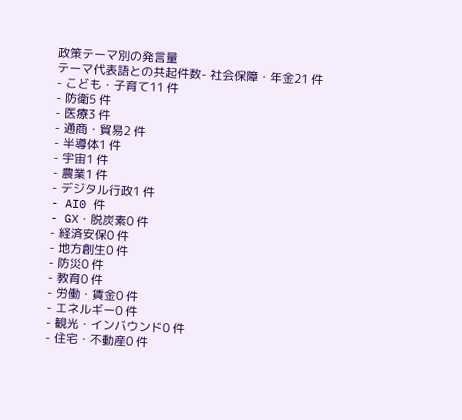政策テーマ別の発言量
テーマ代表語との共起件数- 社会保障・年金21 件
- こども・子育て11 件
- 防衛5 件
- 医療3 件
- 通商・貿易2 件
- 半導体1 件
- 宇宙1 件
- 農業1 件
- デジタル行政1 件
- AI0 件
- GX・脱炭素0 件
- 経済安保0 件
- 地方創生0 件
- 防災0 件
- 教育0 件
- 労働・賃金0 件
- エネルギー0 件
- 観光・インバウンド0 件
- 住宅・不動産0 件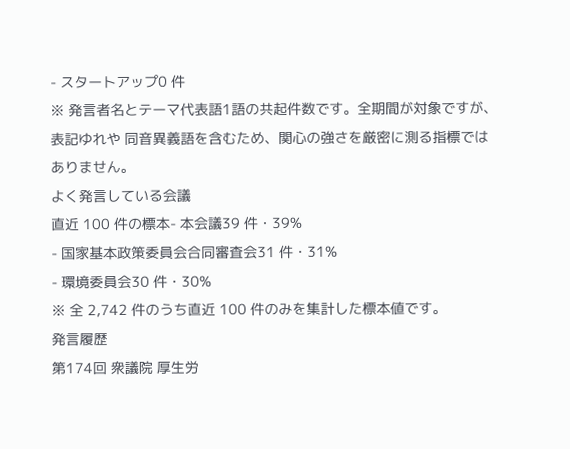- スタートアップ0 件
※ 発言者名とテーマ代表語1語の共起件数です。全期間が対象ですが、表記ゆれや 同音異義語を含むため、関心の強さを厳密に測る指標ではありません。
よく発言している会議
直近 100 件の標本- 本会議39 件・39%
- 国家基本政策委員会合同審査会31 件・31%
- 環境委員会30 件・30%
※ 全 2,742 件のうち直近 100 件のみを集計した標本値です。
発言履歴
第174回 衆議院 厚生労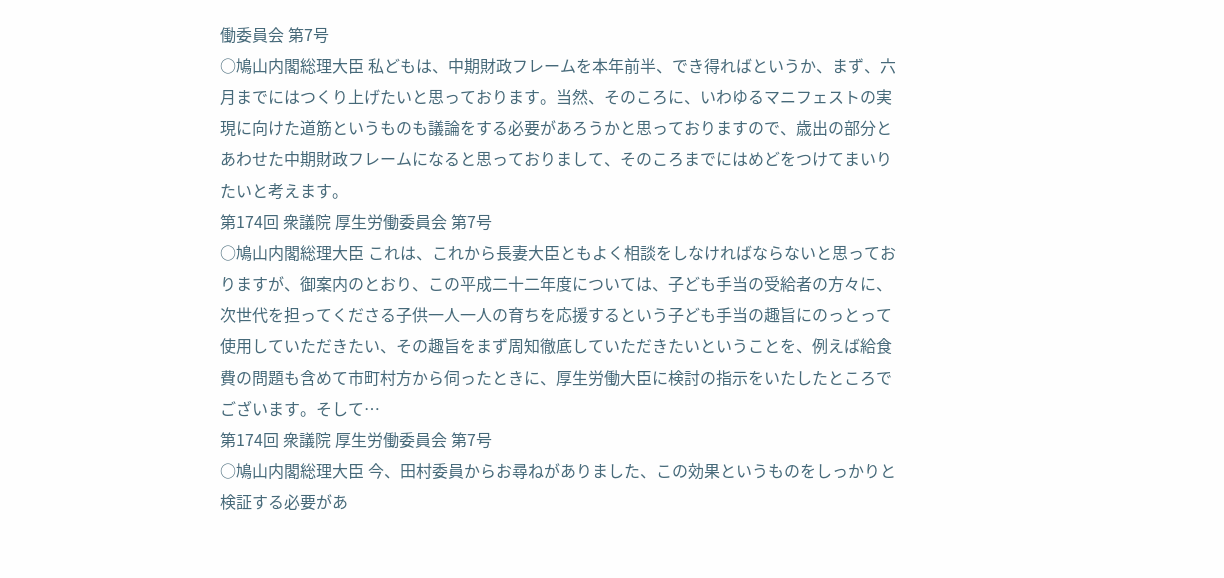働委員会 第7号
○鳩山内閣総理大臣 私どもは、中期財政フレームを本年前半、でき得ればというか、まず、六月までにはつくり上げたいと思っております。当然、そのころに、いわゆるマニフェストの実現に向けた道筋というものも議論をする必要があろうかと思っておりますので、歳出の部分とあわせた中期財政フレームになると思っておりまして、そのころまでにはめどをつけてまいりたいと考えます。
第174回 衆議院 厚生労働委員会 第7号
○鳩山内閣総理大臣 これは、これから長妻大臣ともよく相談をしなければならないと思っておりますが、御案内のとおり、この平成二十二年度については、子ども手当の受給者の方々に、次世代を担ってくださる子供一人一人の育ちを応援するという子ども手当の趣旨にのっとって使用していただきたい、その趣旨をまず周知徹底していただきたいということを、例えば給食費の問題も含めて市町村方から伺ったときに、厚生労働大臣に検討の指示をいたしたところでございます。そして…
第174回 衆議院 厚生労働委員会 第7号
○鳩山内閣総理大臣 今、田村委員からお尋ねがありました、この効果というものをしっかりと検証する必要があ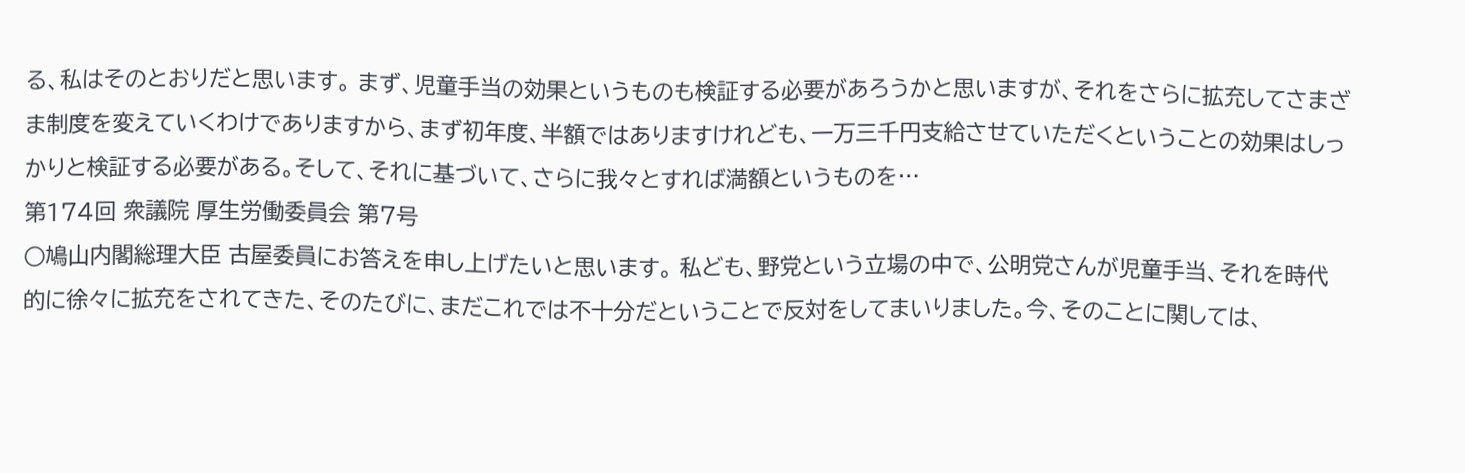る、私はそのとおりだと思います。 まず、児童手当の効果というものも検証する必要があろうかと思いますが、それをさらに拡充してさまざま制度を変えていくわけでありますから、まず初年度、半額ではありますけれども、一万三千円支給させていただくということの効果はしっかりと検証する必要がある。そして、それに基づいて、さらに我々とすれば満額というものを…
第174回 衆議院 厚生労働委員会 第7号
○鳩山内閣総理大臣 古屋委員にお答えを申し上げたいと思います。 私ども、野党という立場の中で、公明党さんが児童手当、それを時代的に徐々に拡充をされてきた、そのたびに、まだこれでは不十分だということで反対をしてまいりました。今、そのことに関しては、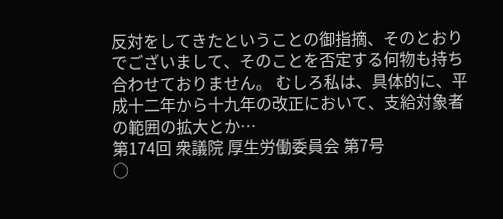反対をしてきたということの御指摘、そのとおりでございまして、そのことを否定する何物も持ち合わせておりません。 むしろ私は、具体的に、平成十二年から十九年の改正において、支給対象者の範囲の拡大とか…
第174回 衆議院 厚生労働委員会 第7号
○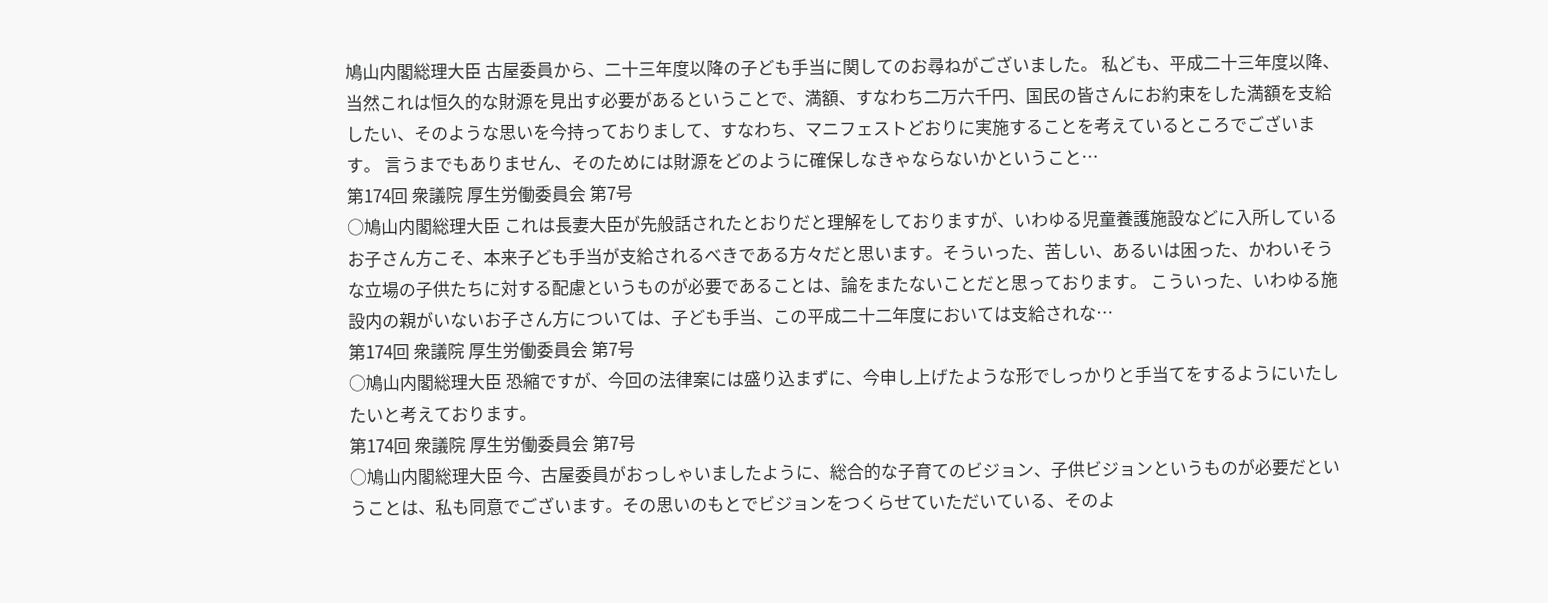鳩山内閣総理大臣 古屋委員から、二十三年度以降の子ども手当に関してのお尋ねがございました。 私ども、平成二十三年度以降、当然これは恒久的な財源を見出す必要があるということで、満額、すなわち二万六千円、国民の皆さんにお約束をした満額を支給したい、そのような思いを今持っておりまして、すなわち、マニフェストどおりに実施することを考えているところでございます。 言うまでもありません、そのためには財源をどのように確保しなきゃならないかということ…
第174回 衆議院 厚生労働委員会 第7号
○鳩山内閣総理大臣 これは長妻大臣が先般話されたとおりだと理解をしておりますが、いわゆる児童養護施設などに入所しているお子さん方こそ、本来子ども手当が支給されるべきである方々だと思います。そういった、苦しい、あるいは困った、かわいそうな立場の子供たちに対する配慮というものが必要であることは、論をまたないことだと思っております。 こういった、いわゆる施設内の親がいないお子さん方については、子ども手当、この平成二十二年度においては支給されな…
第174回 衆議院 厚生労働委員会 第7号
○鳩山内閣総理大臣 恐縮ですが、今回の法律案には盛り込まずに、今申し上げたような形でしっかりと手当てをするようにいたしたいと考えております。
第174回 衆議院 厚生労働委員会 第7号
○鳩山内閣総理大臣 今、古屋委員がおっしゃいましたように、総合的な子育てのビジョン、子供ビジョンというものが必要だということは、私も同意でございます。その思いのもとでビジョンをつくらせていただいている、そのよ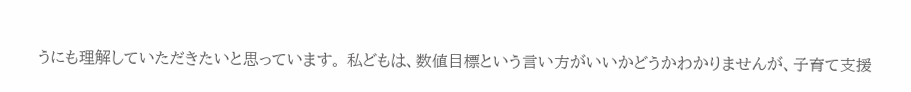うにも理解していただきたいと思っています。 私どもは、数値目標という言い方がいいかどうかわかりませんが、子育て支援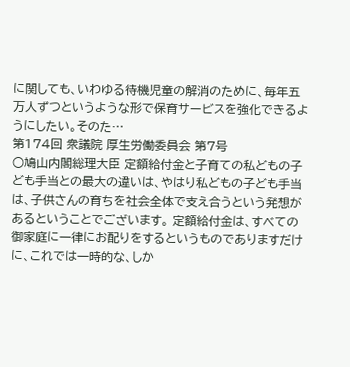に関しても、いわゆる待機児童の解消のために、毎年五万人ずつというような形で保育サービスを強化できるようにしたい。そのた…
第174回 衆議院 厚生労働委員会 第7号
○鳩山内閣総理大臣 定額給付金と子育ての私どもの子ども手当との最大の違いは、やはり私どもの子ども手当は、子供さんの育ちを社会全体で支え合うという発想があるということでございます。 定額給付金は、すべての御家庭に一律にお配りをするというものでありますだけに、これでは一時的な、しか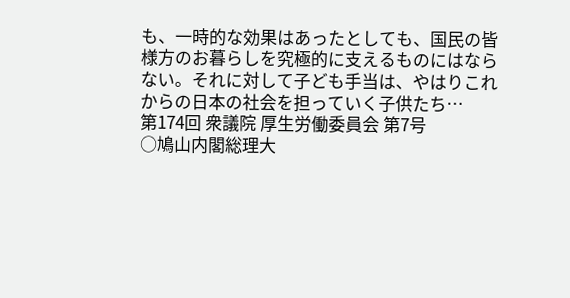も、一時的な効果はあったとしても、国民の皆様方のお暮らしを究極的に支えるものにはならない。それに対して子ども手当は、やはりこれからの日本の社会を担っていく子供たち…
第174回 衆議院 厚生労働委員会 第7号
○鳩山内閣総理大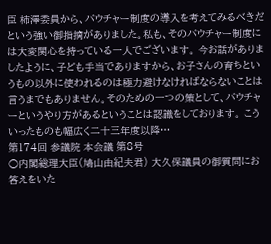臣 柿澤委員から、バウチャー制度の導入を考えてみるべきだという強い御指摘がありました。私も、そのバウチャー制度には大変関心を持っている一人でございます。 今お話がありましたように、子ども手当でありますから、お子さんの育ちというもの以外に使われるのは極力避けなければならないことは言うまでもありません。そのための一つの策として、バウチャーというやり方があるということは認識をしております。 こういったものも幅広く二十三年度以降…
第174回 参議院 本会議 第8号
○内閣総理大臣(鳩山由紀夫君) 大久保議員の御質問にお答えをいた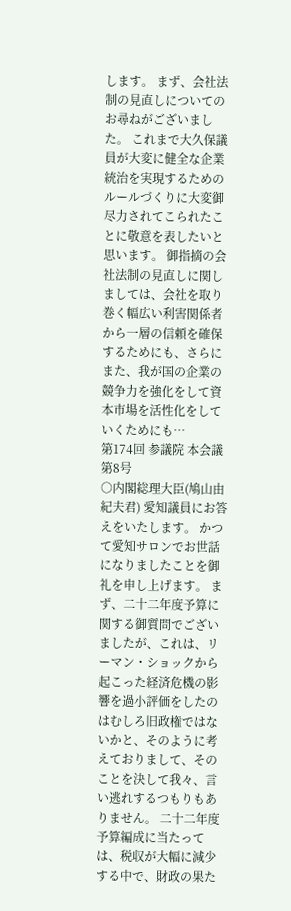します。 まず、会社法制の見直しについてのお尋ねがございました。 これまで大久保議員が大変に健全な企業統治を実現するためのルールづくりに大変御尽力されてこられたことに敬意を表したいと思います。 御指摘の会社法制の見直しに関しましては、会社を取り巻く幅広い利害関係者から一層の信頼を確保するためにも、さらにまた、我が国の企業の競争力を強化をして資本市場を活性化をしていくためにも…
第174回 参議院 本会議 第8号
○内閣総理大臣(鳩山由紀夫君) 愛知議員にお答えをいたします。 かつて愛知サロンでお世話になりましたことを御礼を申し上げます。 まず、二十二年度予算に関する御質問でございましたが、これは、リーマン・ショックから起こった経済危機の影響を過小評価をしたのはむしろ旧政権ではないかと、そのように考えておりまして、そのことを決して我々、言い逃れするつもりもありません。 二十二年度予算編成に当たっては、税収が大幅に減少する中で、財政の果た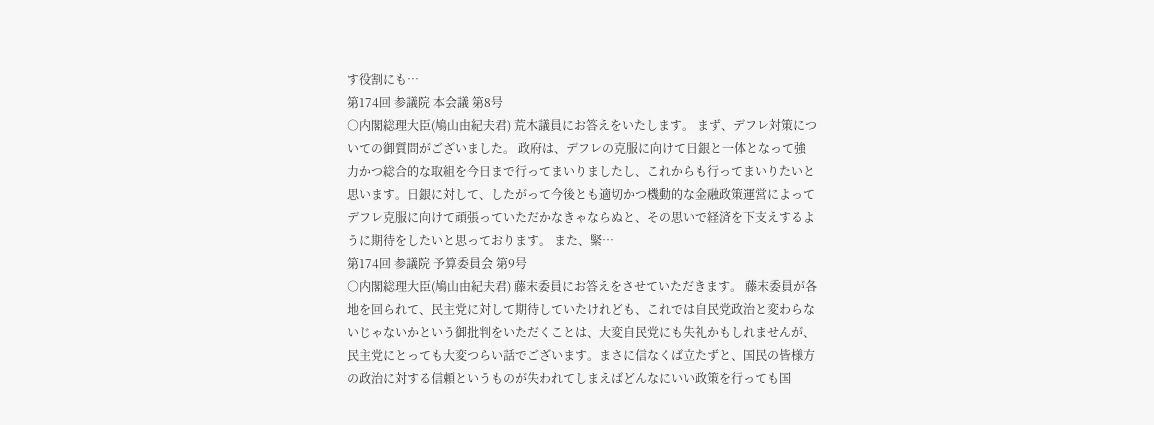す役割にも…
第174回 参議院 本会議 第8号
○内閣総理大臣(鳩山由紀夫君) 荒木議員にお答えをいたします。 まず、デフレ対策についての御質問がございました。 政府は、デフレの克服に向けて日銀と一体となって強力かつ総合的な取組を今日まで行ってまいりましたし、これからも行ってまいりたいと思います。日銀に対して、したがって今後とも適切かつ機動的な金融政策運営によってデフレ克服に向けて頑張っていただかなきゃならぬと、その思いで経済を下支えするように期待をしたいと思っております。 また、緊…
第174回 参議院 予算委員会 第9号
○内閣総理大臣(鳩山由紀夫君) 藤末委員にお答えをさせていただきます。 藤末委員が各地を回られて、民主党に対して期待していたけれども、これでは自民党政治と変わらないじゃないかという御批判をいただくことは、大変自民党にも失礼かもしれませんが、民主党にとっても大変つらい話でございます。まさに信なくば立たずと、国民の皆様方の政治に対する信頼というものが失われてしまえばどんなにいい政策を行っても国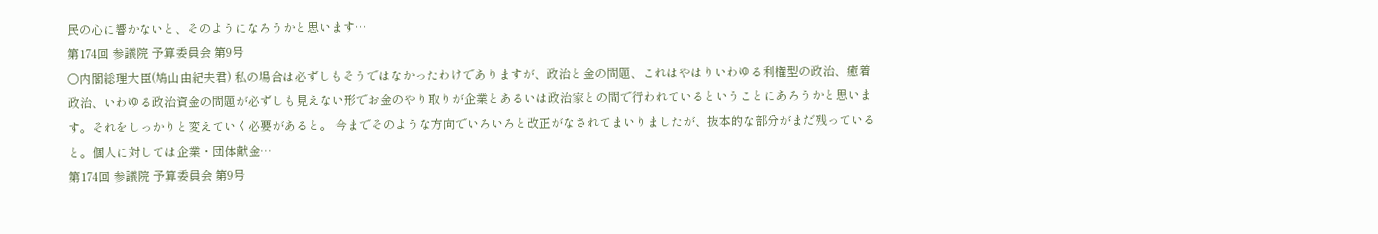民の心に響かないと、そのようになろうかと思います…
第174回 参議院 予算委員会 第9号
○内閣総理大臣(鳩山由紀夫君) 私の場合は必ずしもそうではなかったわけでありますが、政治と金の問題、これはやはりいわゆる利権型の政治、癒着政治、いわゆる政治資金の問題が必ずしも見えない形でお金のやり取りが企業とあるいは政治家との間で行われているということにあろうかと思います。それをしっかりと変えていく必要があると。 今までそのような方向でいろいろと改正がなされてまいりましたが、抜本的な部分がまだ残っていると。個人に対しては企業・団体献金…
第174回 参議院 予算委員会 第9号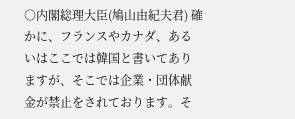○内閣総理大臣(鳩山由紀夫君) 確かに、フランスやカナダ、あるいはここでは韓国と書いてありますが、そこでは企業・団体献金が禁止をされております。そ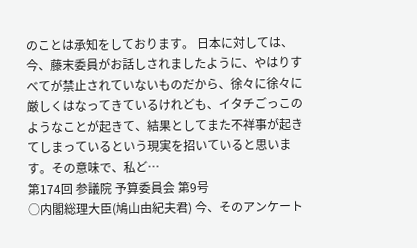のことは承知をしております。 日本に対しては、今、藤末委員がお話しされましたように、やはりすべてが禁止されていないものだから、徐々に徐々に厳しくはなってきているけれども、イタチごっこのようなことが起きて、結果としてまた不祥事が起きてしまっているという現実を招いていると思います。その意味で、私ど…
第174回 参議院 予算委員会 第9号
○内閣総理大臣(鳩山由紀夫君) 今、そのアンケート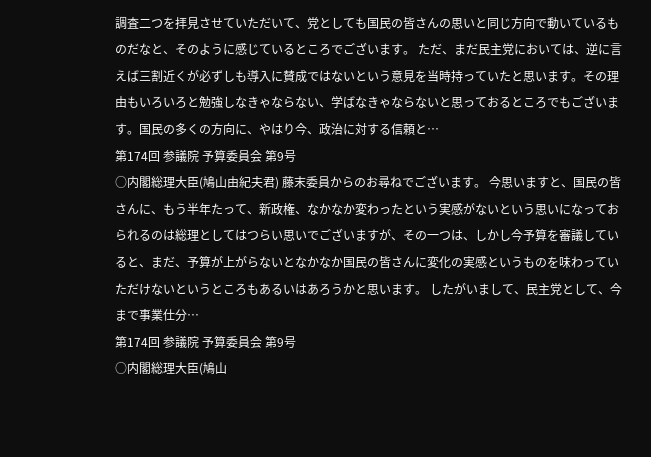調査二つを拝見させていただいて、党としても国民の皆さんの思いと同じ方向で動いているものだなと、そのように感じているところでございます。 ただ、まだ民主党においては、逆に言えば三割近くが必ずしも導入に賛成ではないという意見を当時持っていたと思います。その理由もいろいろと勉強しなきゃならない、学ばなきゃならないと思っておるところでもございます。国民の多くの方向に、やはり今、政治に対する信頼と…
第174回 参議院 予算委員会 第9号
○内閣総理大臣(鳩山由紀夫君) 藤末委員からのお尋ねでございます。 今思いますと、国民の皆さんに、もう半年たって、新政権、なかなか変わったという実感がないという思いになっておられるのは総理としてはつらい思いでございますが、その一つは、しかし今予算を審議していると、まだ、予算が上がらないとなかなか国民の皆さんに変化の実感というものを味わっていただけないというところもあるいはあろうかと思います。 したがいまして、民主党として、今まで事業仕分…
第174回 参議院 予算委員会 第9号
○内閣総理大臣(鳩山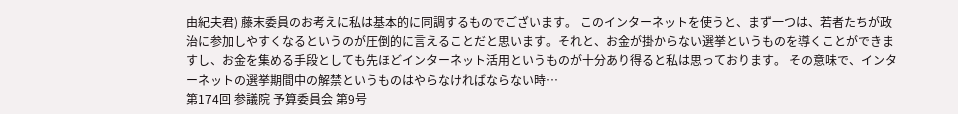由紀夫君) 藤末委員のお考えに私は基本的に同調するものでございます。 このインターネットを使うと、まず一つは、若者たちが政治に参加しやすくなるというのが圧倒的に言えることだと思います。それと、お金が掛からない選挙というものを導くことができますし、お金を集める手段としても先ほどインターネット活用というものが十分あり得ると私は思っております。 その意味で、インターネットの選挙期間中の解禁というものはやらなければならない時…
第174回 参議院 予算委員会 第9号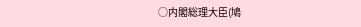○内閣総理大臣(鳩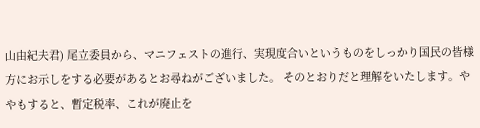山由紀夫君) 尾立委員から、マニフェストの進行、実現度合いというものをしっかり国民の皆様方にお示しをする必要があるとお尋ねがございました。 そのとおりだと理解をいたします。ややもすると、暫定税率、これが廃止を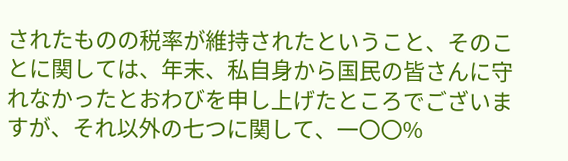されたものの税率が維持されたということ、そのことに関しては、年末、私自身から国民の皆さんに守れなかったとおわびを申し上げたところでございますが、それ以外の七つに関して、一〇〇%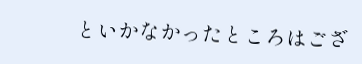といかなかったところはござ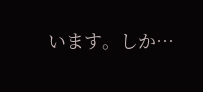います。しか…